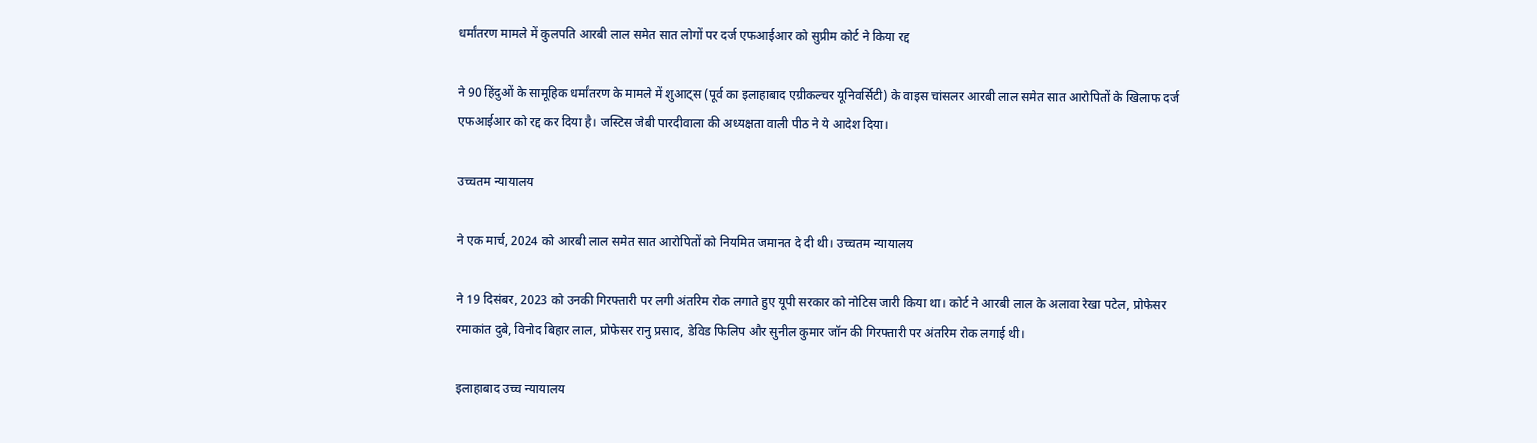धर्मांतरण मामले में कुलपति आरबी लाल समेत सात लोगों पर दर्ज एफआईआर को सुप्रीम कोर्ट ने किया रद्द

ने 90 हिंदुओं के सामूहिक धर्मांतरण के मामले में शुआट्स (पूर्व का इलाहाबाद एग्रीकल्चर यूनिवर्सिटी) के वाइस चांसलर आरबी लाल समेत सात आरोपितों के खिलाफ दर्ज एफआईआर को रद्द कर दिया है। जस्टिस जेबी पारदीवाला की अध्यक्षता वाली पीठ ने ये आदेश दिया।

उच्चतम न्यायालय

ने एक मार्च, 2024 को आरबी लाल समेत सात आरोपितों को नियमित जमानत दे दी थी। उच्चतम न्यायालय

ने 19 दिसंबर, 2023 को उनकी गिरफ्तारी पर लगी अंतरिम रोक लगाते हुए यूपी सरकार को नोटिस जारी किया था। कोर्ट ने आरबी लाल के अलावा रेखा पटेल, प्रोफेसर रमाकांत दुबे, विनोद बिहार लाल, प्रोफेसर रानु प्रसाद, डेविड फिलिप और सुनील कुमार जॉन की गिरफ्तारी पर अंतरिम रोक लगाई थी।

इलाहाबाद उच्च न्यायालय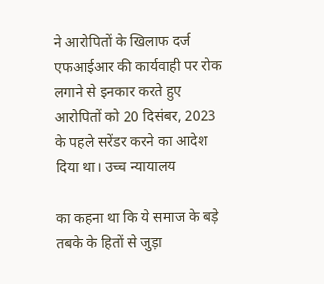ने आरोपितों के खिलाफ दर्ज एफआईआर की कार्यवाही पर रोक लगाने से इनकार करते हुए आरोपितों को 20 दिसंबर, 2023 के पहले सरेंडर करने का आदेश दिया था। उच्च न्यायालय

का कहना था कि ये समाज के बड़े तबके के हितों से जुड़ा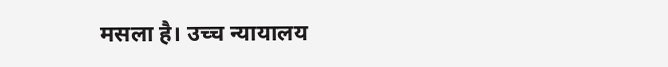मसला है। उच्च न्यायालय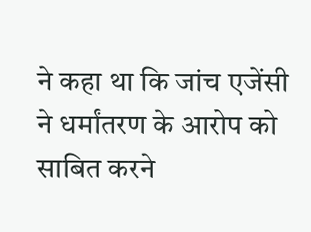ने कहा था कि जांच एजेंसी ने धर्मांतरण के आरोप को साबित करने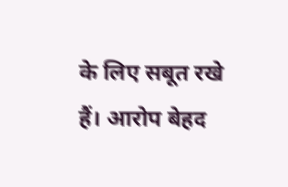के लिए सबूत रखे हैं। आरोप बेहद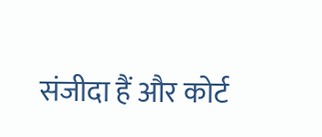संजीदा हैं और कोर्ट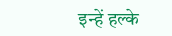इन्हें हल्के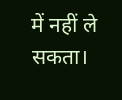में नहीं ले सकता।